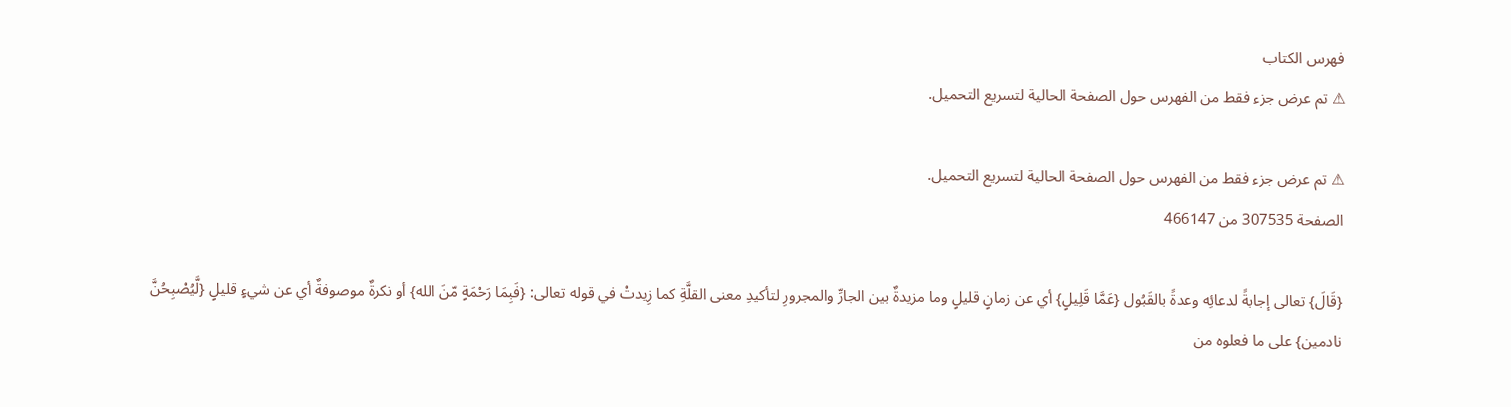فهرس الكتاب
⚠ تم عرض جزء فقط من الفهرس حول الصفحة الحالية لتسريع التحميل.

⚠ تم عرض جزء فقط من الفهرس حول الصفحة الحالية لتسريع التحميل.
الصفحة 307535 من 466147

{قَالَ} تعالى إجابةً لدعائِه وعدةً بالقَبُول {عَمَّا قَلِيلٍ} أي عن زمانٍ قليلٍ وما مزيدةٌ بين الجارِّ والمجرورِ لتأكيدِ معنى القلَّةِ كما زِيدتْ في قوله تعالى: {فَبِمَا رَحْمَةٍ مّنَ الله} أو نكرةٌ موصوفةٌ أي عن شيءٍ قليلٍ {لَّيُصْبِحُنَّ نادمين} على ما فعلوه من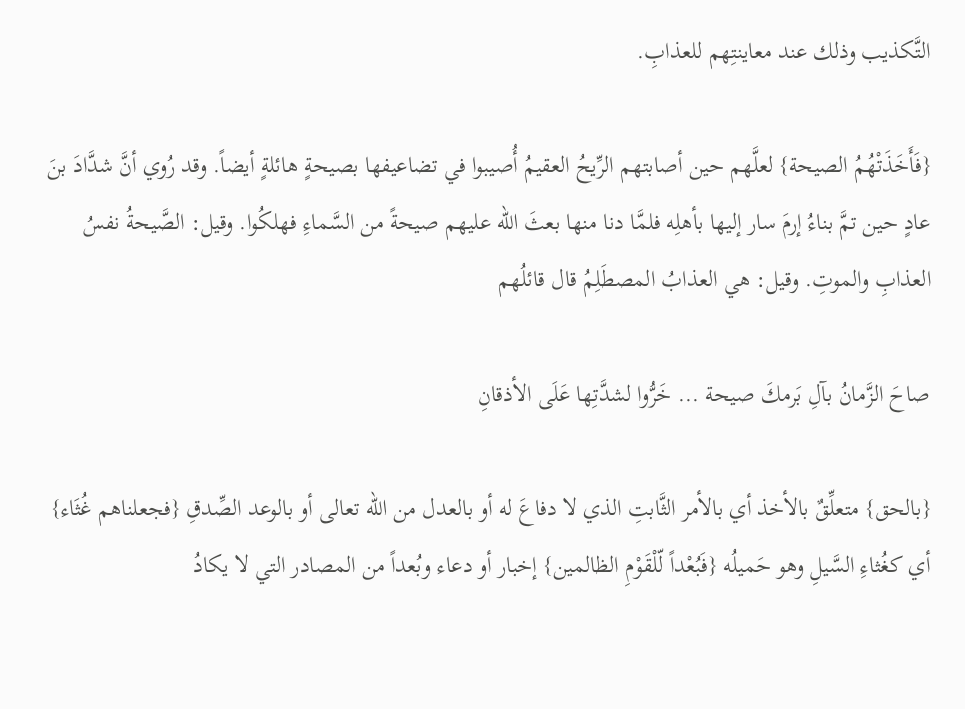التَّكذيب وذلك عند معاينتِهم للعذابِ.

{فَأَخَذَتْهُمُ الصيحة} لعلَّهم حين أصابتهم الرِّيحُ العقيمُ أُصيبوا في تضاعيفها بصيحةٍ هائلةٍ أيضاً. وقد رُوي أنَّ شدَّادَ بنَ عادٍ حين تمَّ بناءُ إرمَ سار إليها بأهلِه فلمَّا دنا منها بعثَ الله عليهم صيحةً من السَّماءِ فهلكُوا. وقيل: الصَّيحةُ نفسُ العذابِ والموتِ. وقيل: هي العذابُ المصطَلِمُ قال قائلُهم

صاحَ الزَّمانُ بآلِ بَرمكَ صيحة ... خَرُّوا لشدَّتِها عَلَى الأذقانِ

{بالحق} متعلِّقٌ بالأخذ أي بالأمر الثَّابتِ الذي لا دفاعَ له أو بالعدل من الله تعالى أو بالوعد الصِّدقِ {فجعلناهم غُثَاء} أي كغُثاءِ السَّيلِ وهو حَميلُه {فَبُعْداً لّلْقَوْمِ الظالمين} إخبار أو دعاء وبُعداً من المصادر التي لا يكادُ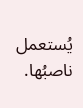يُستعمل ناصبُها.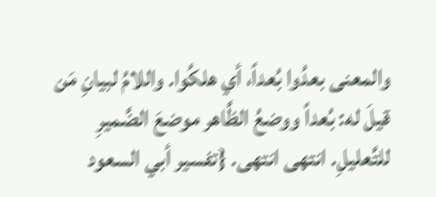والمعنى بعدُوا بُعداً، أي هلكُوا. واللامُ لبيانِ مَن قيلَ له: بُعداً ووضعُ الظَّاهر موضعَ الضَّميرِ للتَّعليلِ. انتهى انتهى. {تفسير أبي السعود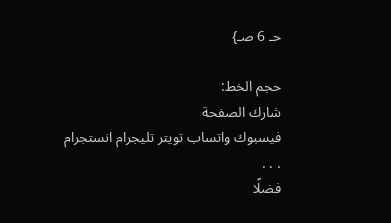حـ 6 صـ}

حجم الخط:
شارك الصفحة
فيسبوك واتساب تويتر تليجرام انستجرام
. . .
فضلًا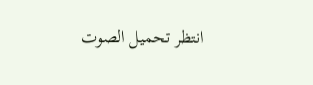انتظر تحميل الصوت